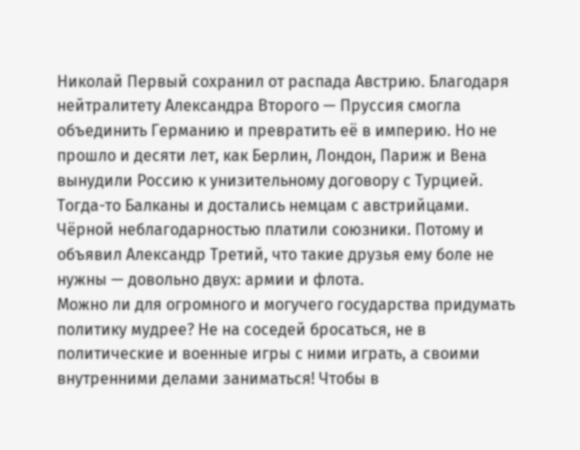Николай Первый сохранил от распада Австрию. Благодаря нейтралитету Александра Второго — Пруссия смогла объединить Германию и превратить её в империю. Но не прошло и десяти лет, как Берлин, Лондон, Париж и Вена вынудили Россию к унизительному договору с Турцией. Тогда-то Балканы и достались немцам с австрийцами.
Чёрной неблагодарностью платили союзники. Потому и объявил Александр Третий, что такие друзья ему боле не нужны — довольно двух: армии и флота.
Можно ли для огромного и могучего государства придумать политику мудрее? Не на соседей бросаться, не в политические и военные игры с ними играть, а своими внутренними делами заниматься! Чтобы в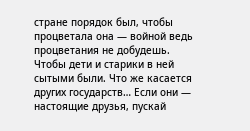стране порядок был, чтобы процветала она — войной ведь процветания не добудешь. Чтобы дети и старики в ней сытыми были. Что же касается других государств… Если они — настоящие друзья, пускай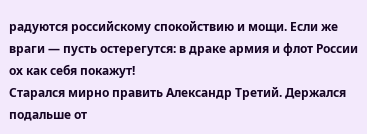радуются российскому спокойствию и мощи. Если же враги — пусть остерегутся: в драке армия и флот России ох как себя покажут!
Старался мирно править Александр Третий. Держался подальше от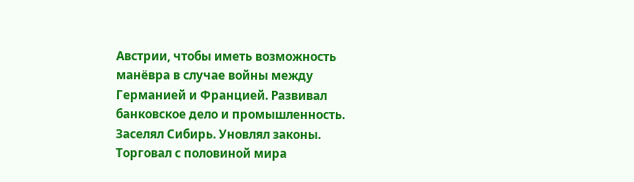Австрии, чтобы иметь возможность манёвра в случае войны между Германией и Францией. Развивал банковское дело и промышленность. Заселял Сибирь. Уновлял законы. Торговал с половиной мира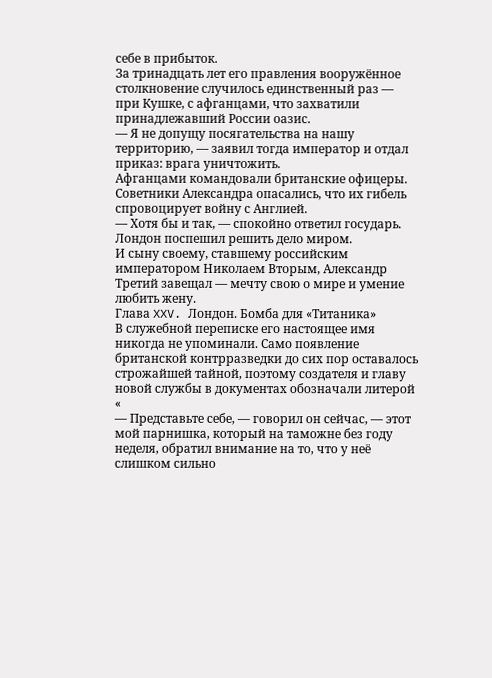себе в прибыток.
За тринадцать лет его правления вооружённое столкновение случилось единственный раз — при Кушке, с афганцами, что захватили принадлежавший России оазис.
— Я не допущу посягательства на нашу территорию, — заявил тогда император и отдал приказ: врага уничтожить.
Афганцами командовали британские офицеры. Советники Александра опасались, что их гибель спровоцирует войну с Англией.
— Хотя бы и так, — спокойно ответил государь.
Лондон поспешил решить дело миром.
И сыну своему, ставшему российским императором Николаем Вторым, Александр Третий завещал — мечту свою о мире и умение любить жену.
Глава XXV. Лондон. Бомба для «Титаника»
В служебной переписке его настоящее имя никогда не упоминали. Само появление британской контрразведки до сих пор оставалось строжайшей тайной, поэтому создателя и главу новой службы в документах обозначали литерой «
— Представьте себе, — говорил он сейчас, — этот мой парнишка, который на таможне без году неделя, обратил внимание на то, что у неё слишком сильно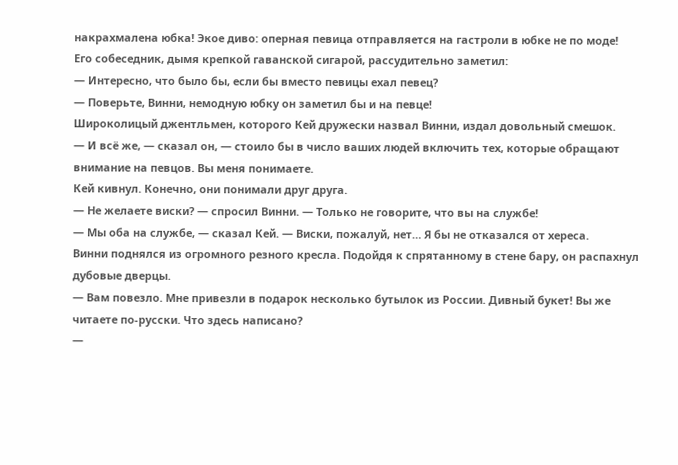накрахмалена юбка! Экое диво: оперная певица отправляется на гастроли в юбке не по моде!
Его собеседник, дымя крепкой гаванской сигарой, рассудительно заметил:
— Интересно, что было бы, если бы вместо певицы ехал певец?
— Поверьте, Винни, немодную юбку он заметил бы и на певце!
Широколицый джентльмен, которого Кей дружески назвал Винни, издал довольный смешок.
— И всё же, — сказал он, — стоило бы в число ваших людей включить тех, которые обращают внимание на певцов. Вы меня понимаете.
Кей кивнул. Конечно, они понимали друг друга.
— Не желаете виски? — спросил Винни. — Только не говорите, что вы на службе!
— Мы оба на службе, — сказал Кей. — Виски, пожалуй, нет… Я бы не отказался от хереса.
Винни поднялся из огромного резного кресла. Подойдя к спрятанному в стене бару, он распахнул дубовые дверцы.
— Вам повезло. Мне привезли в подарок несколько бутылок из России. Дивный букет! Вы же читаете по-русски. Что здесь написано?
—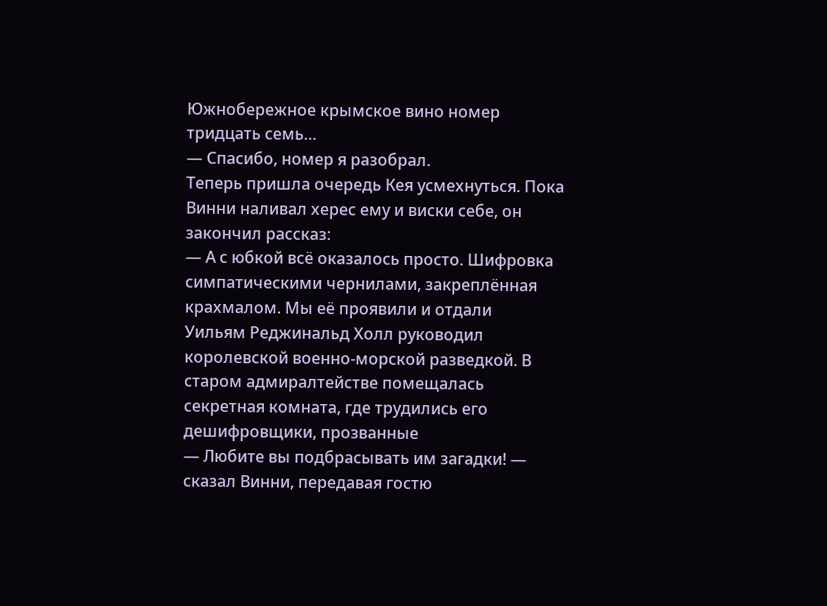Южнобережное крымское вино номер тридцать семь…
— Спасибо, номер я разобрал.
Теперь пришла очередь Кея усмехнуться. Пока Винни наливал херес ему и виски себе, он закончил рассказ:
— А с юбкой всё оказалось просто. Шифровка симпатическими чернилами, закреплённая крахмалом. Мы её проявили и отдали
Уильям Реджинальд Холл руководил королевской военно-морской разведкой. В старом адмиралтействе помещалась секретная комната, где трудились его дешифровщики, прозванные
— Любите вы подбрасывать им загадки! — сказал Винни, передавая гостю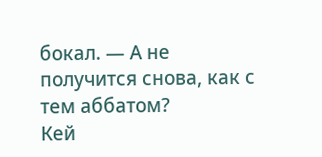бокал. — А не получится снова, как с тем аббатом?
Кей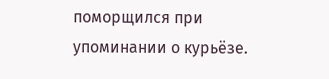поморщился при упоминании о курьёзе.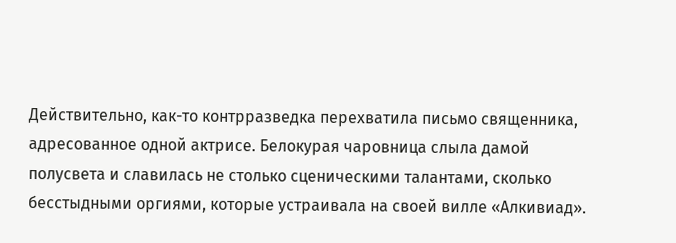Действительно, как-то контрразведка перехватила письмо священника, адресованное одной актрисе. Белокурая чаровница слыла дамой полусвета и славилась не столько сценическими талантами, сколько бесстыдными оргиями, которые устраивала на своей вилле «Алкивиад».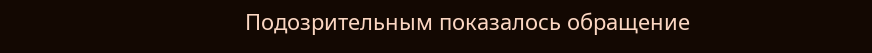Подозрительным показалось обращение